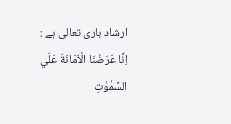ارشاد باری تعالی ہے :
اِنَّا عَرَضْنَا الْاَمَانَةَ عَلَي السَّمٰوٰتِ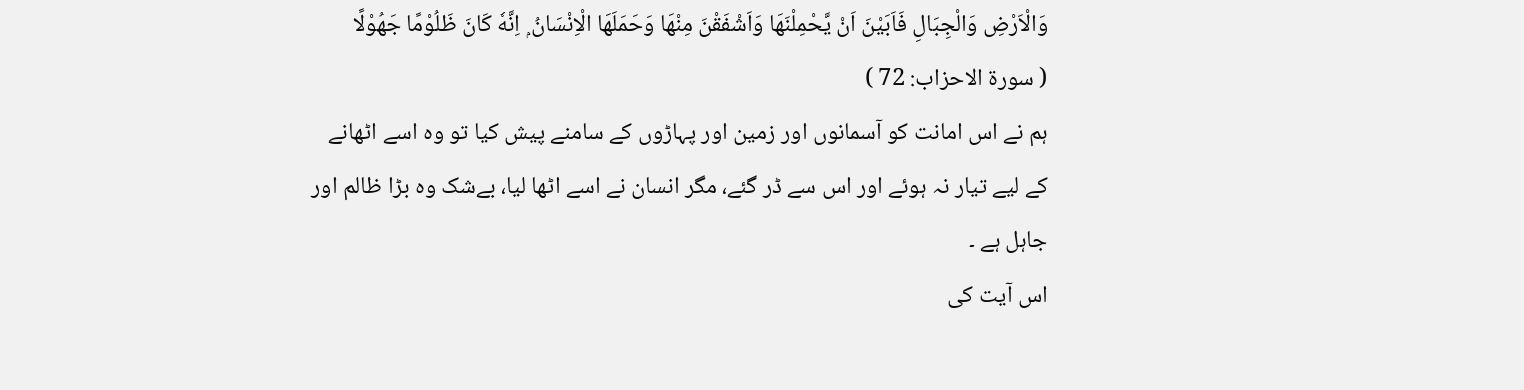وَالْاَرْضِ وَالْجِبَالِ فَاَبَيْنَ اَنْ يَّحْمِلْنَهَا وَاَشْفَقْنَ مِنْهَا وَحَمَلَهَا الْاِنْسَانُ ۭ اِنَّهٗ كَانَ ظَلُوْمًا جَهُوْلًا
( سورۃ الاحزاب: 72 )
ہم نے اس امانت کو آسمانوں اور زمین اور پہاڑوں کے سامنے پیش کیا تو وہ اسے اٹھانے کے لیے تیار نہ ہوئے اور اس سے ڈر گئے، مگر انسان نے اسے اٹھا لیا، بےشک وہ بڑا ظالم اور جاہل ہے ۔
اس آیت کی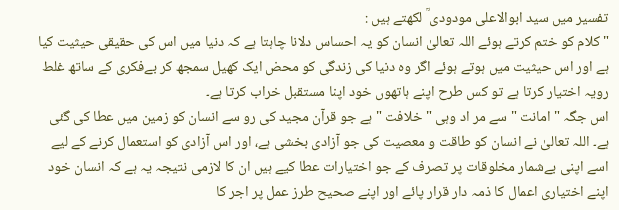تفسیر میں سید ابوالاعلی مودودی ؒ لکھتے ہیں :
" کلام کو ختم کرتے ہوئے اللہ تعالیٰ انسان کو یہ احساس دلانا چاہتا ہے کہ دنیا میں اس کی حقیقی حیثیت کیا ہے اور اس حیثیت میں ہوتے ہوئے اگر وہ دنیا کی زندگی کو محض ایک کھیل سمجھ کر بےفکری کے ساتھ غلط رویہ اختیار کرتا ہے تو کس طرح اپنے ہاتھوں خود اپنا مستقبل خراب کرتا ہے۔
اس جگہ " امانت " سے مر اد وہی " خلافت " ہے جو قرآن مجید کی رو سے انسان کو زمین میں عطا کی گئی ہے۔ اللہ تعالیٰ نے انسان کو طاقت و معصیت کی جو آزادی بخشی ہے، اور اس آزادی کو استعمال کرنے کے لیے اسے اپنی بےشمار مخلوقات پر تصرف کے جو اختیارات عطا کیے ہیں ان کا لازمی نتیجہ یہ ہے کہ انسان خود اپنے اختیاری اعمال کا ذمہ دار قرار پائے اور اپنے صحیح طرز عمل پر اجر کا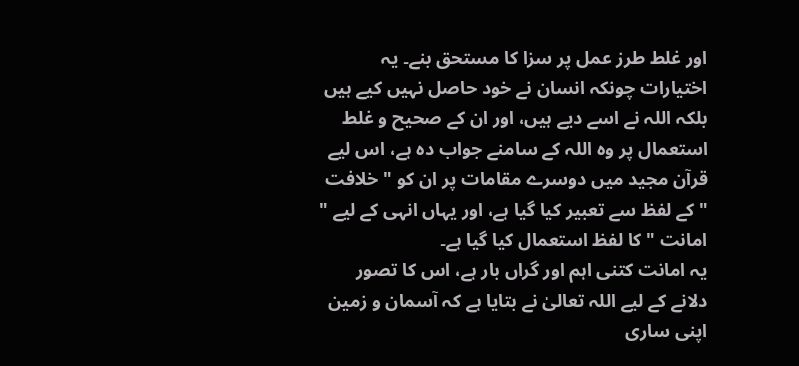اور غلط طرز عمل پر سزا کا مستحق بنے۔ یہ اختیارات چونکہ انسان نے خود حاصل نہیں کیے ہیں بلکہ اللہ نے اسے دیے ہیں، اور ان کے صحیح و غلط استعمال پر وہ اللہ کے سامنے جواب دہ ہے، اس لیے قرآن مجید میں دوسرے مقامات پر ان کو " خلافت " کے لفظ سے تعبیر کیا گیا ہے، اور یہاں انہی کے لیے " امانت " کا لفظ استعمال کیا گیا ہے۔
یہ امانت کتنی اہم اور گراں بار ہے، اس کا تصور دلانے کے لیے اللہ تعالیٰ نے بتایا ہے کہ آسمان و زمین اپنی ساری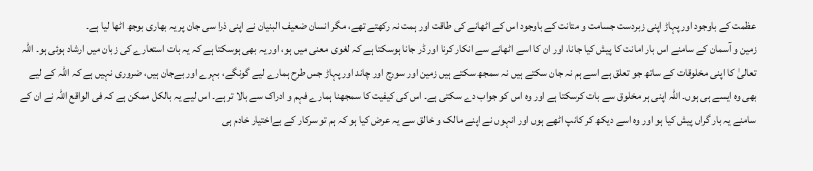عظمت کے باوجود اور پہاڑ اپنی زبردست جسامت و متانت کے باوجود اس کے اٹھانے کی طاقت اور ہمت نہ رکھتے تھے، مگر انسان ضعیف البنیان نے اپنی ذرا سی جان پر یہ بھاری بوجھ اٹھا لیا ہے۔
زمین و آسمان کے سامنے اس بار امانت کا پیش کیا جانا، اور ان کا اسے اٹھانے سے انکار کرنا اور ڈر جانا ہوسکتا ہے کہ لغوی معنی میں ہو، اور یہ بھی ہوسکتا ہے کہ یہ بات استعارے کی زبان میں ارشاد ہوئی ہو۔ اللہ تعالیٰ کا اپنی مخلوقات کے ساتھ جو تعلق ہے اسے ہم نہ جان سکتے ہیں نہ سمجھ سکتے ہیں زمین اور سورج اور چاند اور پہاڑ جس طرح ہمارے لیے گونگے، بہرے اور بےجان ہیں، ضروری نہیں ہے کہ اللہ کے لیے بھی وہ ایسے ہی ہوں۔ اللہ اپنی ہر مخلوق سے بات کرسکتا ہے اور وہ اس کو جواب دے سکتی ہے۔ اس کی کیفیت کا سمجھنا ہمارے فہم و ادراک سے بالا تر ہے۔ اس لیے یہ بالکل ممکن ہے کہ فی الواقع اللہ نے ان کے سامنے یہ بار گراں پیش کیا ہو اور وہ اسے دیکھ کر کانپ اٹھے ہوں اور انہوں نے اپنے مالک و خالق سے یہ عرض کیا ہو کہ ہم تو سرکار کے بےاختیار خادم ہی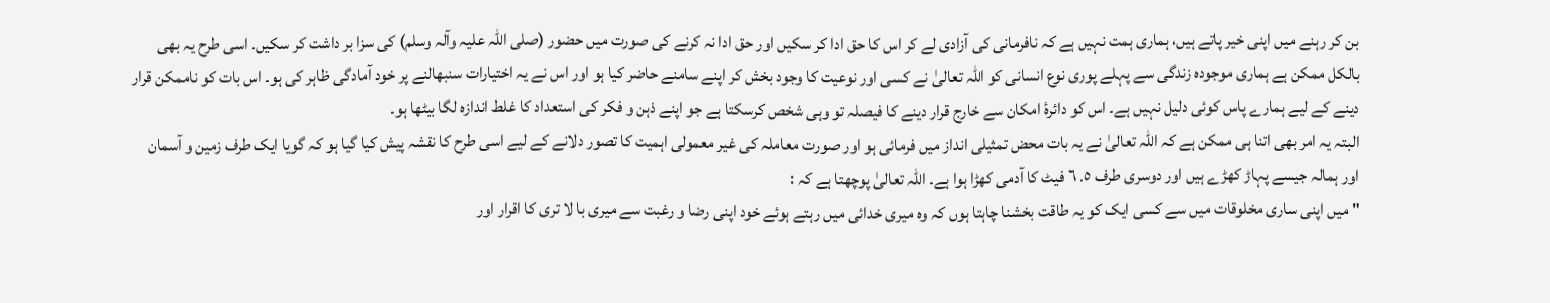بن کر رہنے میں اپنی خیر پاتے ہیں، ہماری ہمت نہیں ہے کہ نافرمانی کی آزادی لے کر اس کا حق ادا کر سکیں اور حق ادا نہ کرنے کی صورت میں حضور (صلی اللہ علیہ وآلہ وسلم) کی سزا بر داشت کر سکیں۔ اسی طرح یہ بھی بالکل ممکن ہے ہماری موجودہ زندگی سے پہلے پوری نوع انسانی کو اللہ تعالیٰ نے کسی اور نوعیت کا وجود بخش کر اپنے سامنے حاضر کیا ہو اور اس نے یہ اختیارات سنبھالنے پر خود آمادگی ظاہر کی ہو۔ اس بات کو ناممکن قرار دینے کے لیے ہمارے پاس کوئی دلیل نہیں ہے۔ اس کو دائرۂ امکان سے خارج قرار دینے کا فیصلہ تو وہی شخص کرسکتا ہے جو اپنے ذہن و فکر کی استعداد کا غلط اندازہ لگا بیٹھا ہو۔
البتہ یہ امر بھی اتنا ہی ممکن ہے کہ اللہ تعالیٰ نے یہ بات محض تمثیلی انداز میں فرمائی ہو اور صورت معاملہ کی غیر معمولی اہمیت کا تصور دلانے کے لیے اسی طرح کا نقشہ پیش کیا گیا ہو کہ گویا ایک طرف زمین و آسمان اور ہمالہ جیسے پہاڑ کھڑے ہیں اور دوسری طرف ٥۔ ٦ فیٹ کا آدمی کھڑا ہوا ہے۔ اللہ تعالیٰ پوچھتا ہے کہ :
" میں اپنی ساری مخلوقات میں سے کسی ایک کو یہ طاقت بخشنا چاہتا ہوں کہ وہ میری خدائی میں رہتے ہوئے خود اپنی رضا و رغبت سے میری با لا تری کا اقرار اور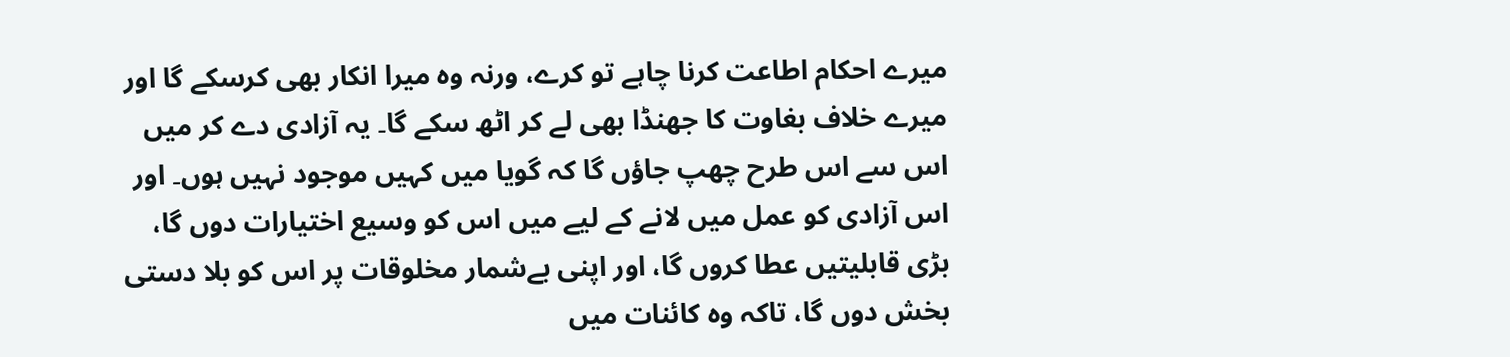میرے احکام اطاعت کرنا چاہے تو کرے، ورنہ وہ میرا انکار بھی کرسکے گا اور میرے خلاف بغاوت کا جھنڈا بھی لے کر اٹھ سکے گا۔ یہ آزادی دے کر میں اس سے اس طرح چھپ جاؤں گا کہ گویا میں کہیں موجود نہیں ہوں۔ اور اس آزادی کو عمل میں لانے کے لیے میں اس کو وسیع اختیارات دوں گا، بڑی قابلیتیں عطا کروں گا، اور اپنی بےشمار مخلوقات پر اس کو بلا دستی بخش دوں گا، تاکہ وہ کائنات میں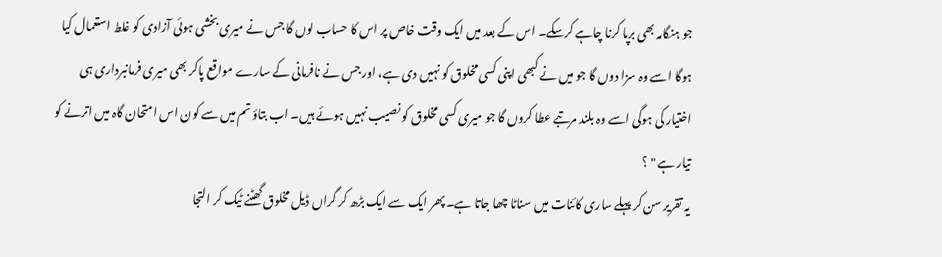جو ہنگامہ بھی برپا کرنا چاہے کرسکے۔ اس کے بعد میں ایک وقت خاص پر اس کا حساب لوں گا جس نے میری بخشی ہوئی آزادی کو غلط استعمال کیا ہوگا اسے وہ سزا دوں گا جو میں نے کبھی اپنی کسی مخلوق کو نہیں دی ہے، اور جس نے نافرمانی کے سارے مواقع پاکر بھی میری فرمانبرداری ہی اختیار کی ہوگی اسے وہ بلند مرتبے عطا کروں گا جو میری کسی مخلوق کو نصیب نہیں ہوئے ہیں۔ اب بتاؤ تم میں سے کون اس امتحان گاہ میں اترنے کو تیار ہے " ؟
یہ تقریر سن کر پہلے ساری کائنات میں سناٹا چھا جاتا ہے۔ پھر ایک سے ایک بڑھ کر گراں ڈیل مخلوق گھٹنے ٹیک کر التجا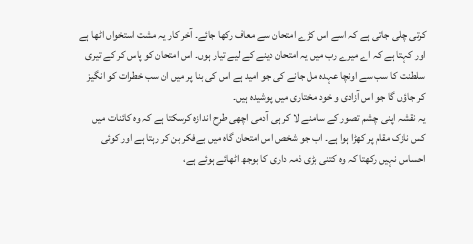کرتی چلی جاتی ہے کہ اسے اس کڑے امتحان سے معاف رکھا جائے۔ آخر کار یہ مشت استخواں اٹھا ہے اور کہتا ہے کہ اے میرے رب میں یہ امتحان دینے کے لیے تیار ہوں۔ اس امتحان کو پاس کر کے تیری سلطنت کا سب سے اونچا عہدہ مل جانے کی جو امید ہے اس کی بنا پر میں ان سب خطرات کو انگیز کر جاؤں گا جو اس آزادی و خود مختاری میں پوشیدہ ہیں۔
یہ نقشہ اپنی چشم تصور کے سامنے لا کر ہی آدمی اچھی طرح اندازہ کرسکتا ہے کہ وہ کائنات میں کس نازک مقام پر کھڑا ہوا ہے۔ اب جو شخص اس امتحان گاہ میں بےفکر بن کر رہتا ہے اور کوئی احساس نہیں رکھتا کہ وہ کتنی بڑی ذمہ داری کا بوجھ اٹھائے ہوئے ہے،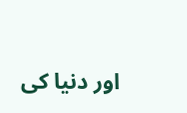اور دنیا کی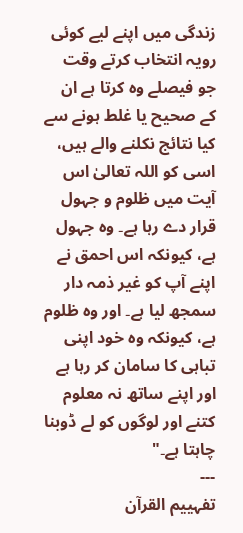زندگی میں اپنے لیے کوئی رویہ انتخاب کرتے وقت جو فیصلے وہ کرتا ہے ان کے صحیح یا غلط ہونے سے کیا نتائج نکلنے والے ہیں، اسی کو اللہ تعالیٰ اس آیت میں ظلوم و جہول قرار دے رہا ہے۔ وہ جہول ہے، کیونکہ اس احمق نے اپنے آپ کو غیر ذمہ دار سمجھ لیا ہے۔ اور وہ ظلوم ہے، کیونکہ وہ خود اپنی تباہی کا سامان کر رہا ہے اور اپنے ساتھ نہ معلوم کتنے اور لوگوں کو لے ڈوبنا چاہتا ہے۔"
---
تفہییم القرآن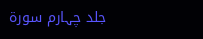جلد چہارم سورة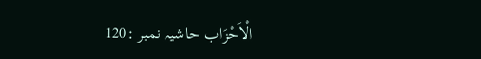الْاَحْزَاب حاشیہ نمبر :120